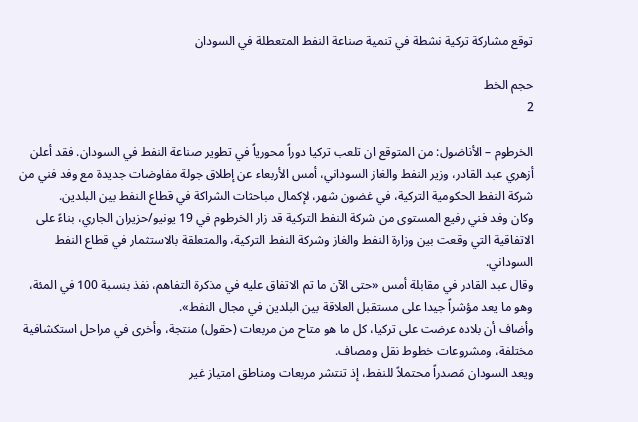توقع مشاركة تركية نشطة في تنمية صناعة النفط المتعطلة في السودان

حجم الخط
2

الخرطوم – الأناضول: من المتوقع ان تلعب تركيا دوراً محورياً في تطوير صناعة النفط في السودان. فقد أعلن أزهري عبد القادر، وزير النفط والغاز السوداني، أمس الأربعاء عن إطلاق جولة مفاوضات جديدة مع وفد فني من شركة النفط الحكومية التركية، في غضون شهر، لإكمال مباحثات الشراكة في قطاع النفط بين البلدين.
وكان وفد فني رفيع المستوى من شركة النفط التركية قد زار الخرطوم في 19 يونيو/حزيران الجاري، بناءً على الاتفاقية التي وقعت بين وزارة النفط والغاز وشركة النفط التركية، والمتعلقة بالاستثمار في قطاع النفط السوداني.
وقال عبد القادر في مقابلة أمس «حتى الآن ما تم الاتفاق عليه في مذكرة التفاهم، نفذ بنسبة 100 في المئة، وهو ما يعد مؤشراً جيدا على مستقبل العلاقة بين البلدين في مجال النفط».
وأضاف أن بلاده عرضت على تركيا، كل ما هو متاح من مربعات (حقول) منتجة، وأخرى في مراحل استكشافية مختلفة، ومشروعات خطوط نقل ومصاف.
ويعد السودان مَصدراً محتملاً للنفط، إذ تنتشر مربعات ومناطق امتياز غير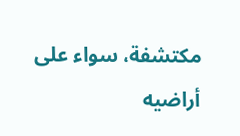مكتشفة، سواء على أراضيه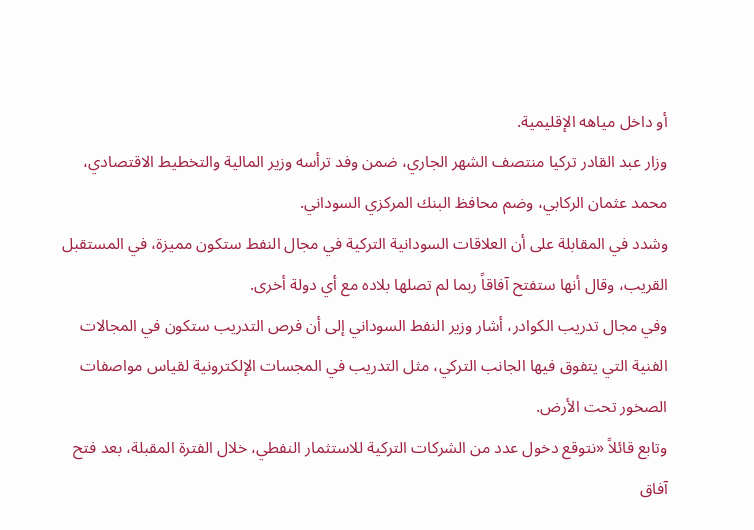أو داخل مياهه الإقليمية.
وزار عبد القادر تركيا منتصف الشهر الجاري، ضمن وفد ترأسه وزير المالية والتخطيط الاقتصادي، محمد عثمان الركابي، وضم محافظ البنك المركزي السوداني.
وشدد في المقابلة على أن العلاقات السودانية التركية في مجال النفط ستكون مميزة، في المستقبل القريب، وقال أنها ستفتح آفاقاً ربما لم تصلها بلاده مع أي دولة أخرى.
وفي مجال تدريب الكوادر، أشار وزير النفط السوداني إلى أن فرص التدريب ستكون في المجالات الفنية التي يتفوق فيها الجانب التركي، مثل التدريب في المجسات الإلكترونية لقياس مواصفات الصخور تحت الأرض.
وتابع قائلاً «نتوقع دخول عدد من الشركات التركية للاستثمار النفطي، خلال الفترة المقبلة، بعد فتح آفاق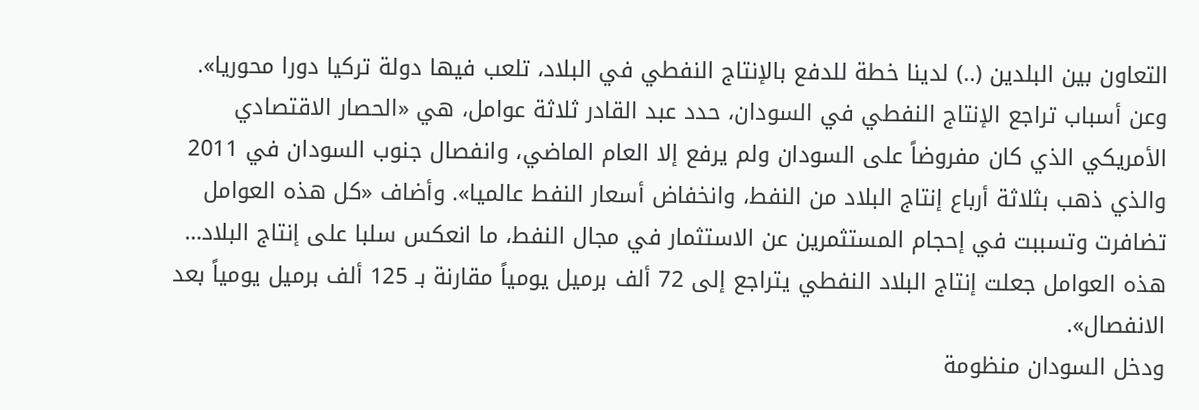التعاون بين البلدين (..) لدينا خطة للدفع بالإنتاج النفطي في البلاد، تلعب فيها دولة تركيا دورا محوريا».
وعن أسباب تراجع الإنتاج النفطي في السودان، حدد عبد القادر ثلاثة عوامل، هي «الحصار الاقتصادي الأمريكي الذي كان مفروضاً على السودان ولم يرفع إلا العام الماضي، وانفصال جنوب السودان في 2011 والذي ذهب بثلاثة أرباع إنتاج البلاد من النفط، وانخفاض أسعار النفط عالميا». وأضاف «كل هذه العوامل تضافرت وتسببت في إحجام المستثمرين عن الاستثمار في مجال النفط، ما انعكس سلبا على إنتاج البلاد… هذه العوامل جعلت إنتاج البلاد النفطي يتراجع إلى 72 ألف برميل يومياً مقارنة بـ 125 ألف برميل يومياً بعد الانفصال».
ودخل السودان منظومة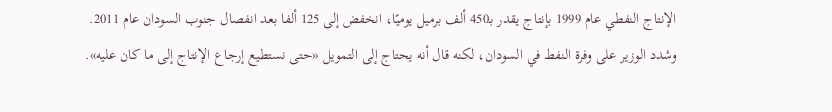الإنتاج النفطي عام 1999 بإنتاج يقدر بـ450 ألف برميل يوميًا، انخفض إلى 125 ألفا بعد انفصال جنوب السودان عام 2011.
وشدد الوزير على وفرة النفط في السودان، لكنه قال أنه يحتاج إلى التمويل «حتى نستطيع إرجاع الإنتاج إلى ما كان عليه».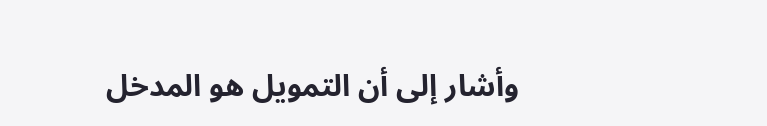وأشار إلى أن التمويل هو المدخل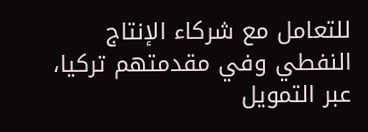للتعامل مع شركاء الإنتاج النفطي وفي مقدمتهم تركيا، عبر التمويل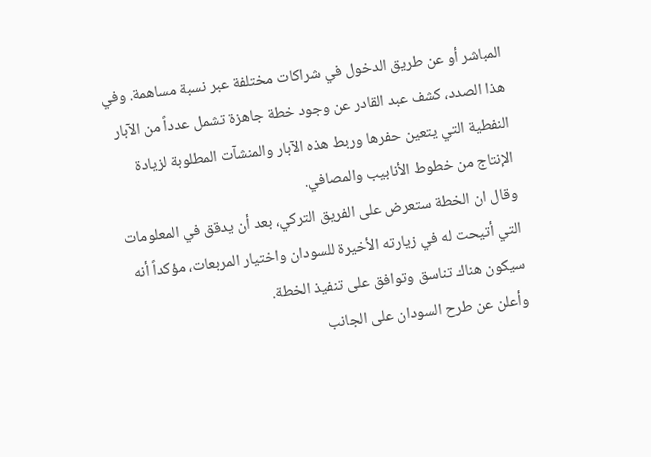المباشر أو عن طريق الدخول في شراكات مختلفة عبر نسبة مساهمة. وفي هذا الصدد، كشف عبد القادر عن وجود خطة جاهزة تشمل عدداً من الآبار النفطية التي يتعين حفرها وربط هذه الآبار والمنشآت المطلوبة لزيادة الإنتاج من خطوط الأنابيب والمصافي.
وقال ان الخطة ستعرض على الفريق التركي، بعد أن يدقق في المعلومات التي أتيحت له في زيارته الأخيرة للسودان واختيار المربعات، مؤكداً أنه سيكون هناك تناسق وتوافق على تنفيذ الخطة.
وأعلن عن طرح السودان على الجانب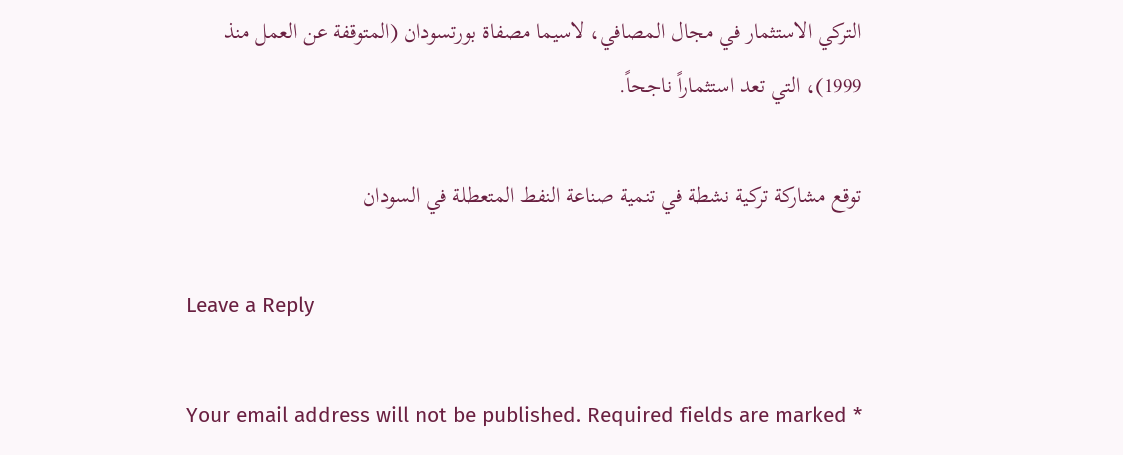التركي الاستثمار في مجال المصافي، لاسيما مصفاة بورتسودان (المتوقفة عن العمل منذ 1999)، التي تعد استثماراً ناجحاً.

توقع مشاركة تركية نشطة في تنمية صناعة النفط المتعطلة في السودان

Leave a Reply

Your email address will not be published. Required fields are marked *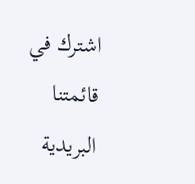اشترك في قائمتنا البريدية